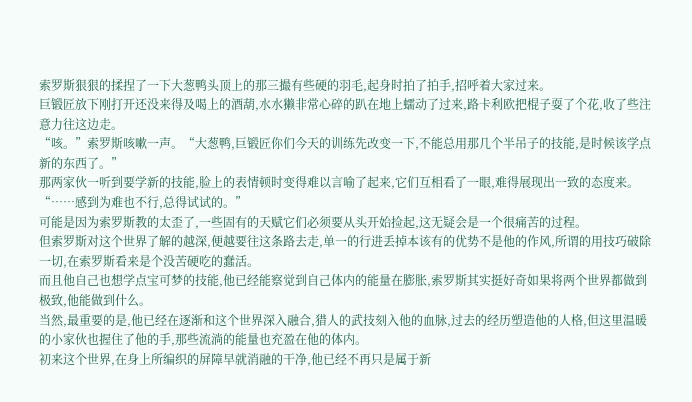索罗斯狠狠的揉捏了一下大葱鸭头顶上的那三撮有些硬的羽毛,起身时拍了拍手,招呼着大家过来。
巨锻匠放下刚打开还没来得及喝上的酒葫,水水獭非常心碎的趴在地上蠕动了过来,路卡利欧把棍子耍了个花,收了些注意力往这边走。
“咳。”索罗斯咳嗽一声。“大葱鸭,巨锻匠你们今天的训练先改变一下,不能总用那几个半吊子的技能,是时候该学点新的东西了。”
那两家伙一听到要学新的技能,脸上的表情顿时变得难以言喻了起来,它们互相看了一眼,难得展现出一致的态度来。
“……感到为难也不行,总得试试的。”
可能是因为索罗斯教的太歪了,一些固有的天赋它们必须要从头开始捡起,这无疑会是一个很痛苦的过程。
但索罗斯对这个世界了解的越深,便越要往这条路去走,单一的行进丢掉本该有的优势不是他的作风,所谓的用技巧破除一切,在索罗斯看来是个没苦硬吃的蠢活。
而且他自己也想学点宝可梦的技能,他已经能察觉到自己体内的能量在膨胀,索罗斯其实挺好奇如果将两个世界都做到极致,他能做到什么。
当然,最重要的是,他已经在逐渐和这个世界深入融合,猎人的武技刻入他的血脉,过去的经历塑造他的人格,但这里温暖的小家伙也握住了他的手,那些流淌的能量也充盈在他的体内。
初来这个世界,在身上所编织的屏障早就消融的干净,他已经不再只是属于新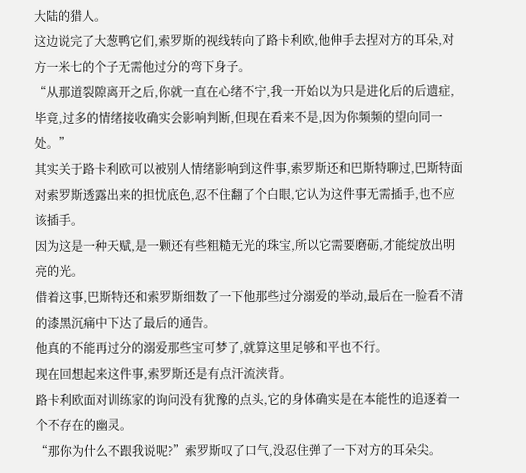大陆的猎人。
这边说完了大葱鸭它们,索罗斯的视线转向了路卡利欧,他伸手去捏对方的耳朵,对方一米七的个子无需他过分的弯下身子。
“从那道裂隙离开之后,你就一直在心绪不宁,我一开始以为只是进化后的后遗症,毕竟,过多的情绪接收确实会影响判断,但现在看来不是,因为你频频的望向同一处。”
其实关于路卡利欧可以被别人情绪影响到这件事,索罗斯还和巴斯特聊过,巴斯特面对索罗斯透露出来的担忧底色,忍不住翻了个白眼,它认为这件事无需插手,也不应该插手。
因为这是一种天赋,是一颗还有些粗糙无光的珠宝,所以它需要磨砺,才能绽放出明亮的光。
借着这事,巴斯特还和索罗斯细数了一下他那些过分溺爱的举动,最后在一脸看不清的漆黑沉痛中下达了最后的通告。
他真的不能再过分的溺爱那些宝可梦了,就算这里足够和平也不行。
现在回想起来这件事,索罗斯还是有点汗流浃背。
路卡利欧面对训练家的询问没有犹豫的点头,它的身体确实是在本能性的追逐着一个不存在的幽灵。
“那你为什么不跟我说呢?”索罗斯叹了口气,没忍住弹了一下对方的耳朵尖。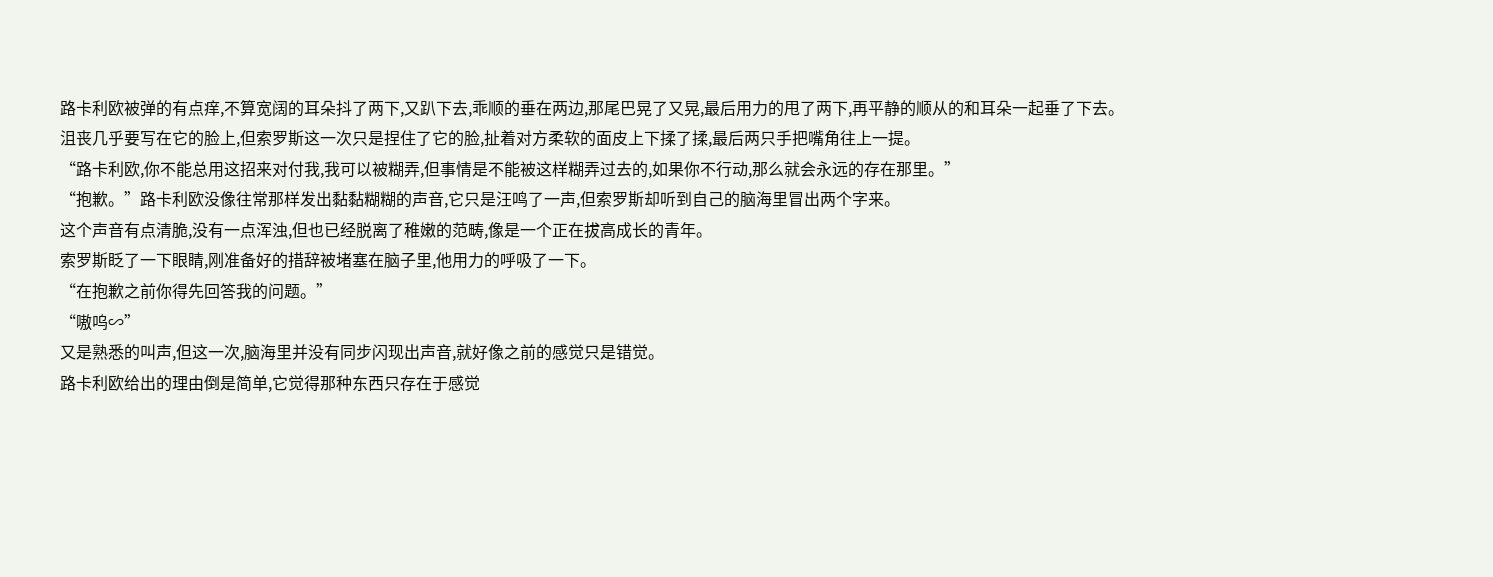路卡利欧被弹的有点痒,不算宽阔的耳朵抖了两下,又趴下去,乖顺的垂在两边,那尾巴晃了又晃,最后用力的甩了两下,再平静的顺从的和耳朵一起垂了下去。
沮丧几乎要写在它的脸上,但索罗斯这一次只是捏住了它的脸,扯着对方柔软的面皮上下揉了揉,最后两只手把嘴角往上一提。
“路卡利欧,你不能总用这招来对付我,我可以被糊弄,但事情是不能被这样糊弄过去的,如果你不行动,那么就会永远的存在那里。”
“抱歉。”路卡利欧没像往常那样发出黏黏糊糊的声音,它只是汪鸣了一声,但索罗斯却听到自己的脑海里冒出两个字来。
这个声音有点清脆,没有一点浑浊,但也已经脱离了稚嫩的范畴,像是一个正在拔高成长的青年。
索罗斯眨了一下眼睛,刚准备好的措辞被堵塞在脑子里,他用力的呼吸了一下。
“在抱歉之前你得先回答我的问题。”
“嗷呜∽”
又是熟悉的叫声,但这一次,脑海里并没有同步闪现出声音,就好像之前的感觉只是错觉。
路卡利欧给出的理由倒是简单,它觉得那种东西只存在于感觉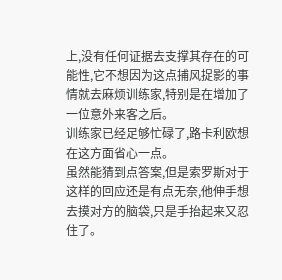上,没有任何证据去支撑其存在的可能性,它不想因为这点捕风捉影的事情就去麻烦训练家,特别是在增加了一位意外来客之后。
训练家已经足够忙碌了,路卡利欧想在这方面省心一点。
虽然能猜到点答案,但是索罗斯对于这样的回应还是有点无奈,他伸手想去摸对方的脑袋,只是手抬起来又忍住了。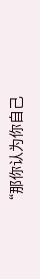“那你认为你自己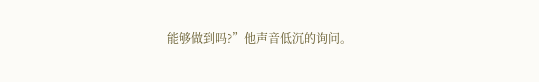能够做到吗?”他声音低沉的询问。